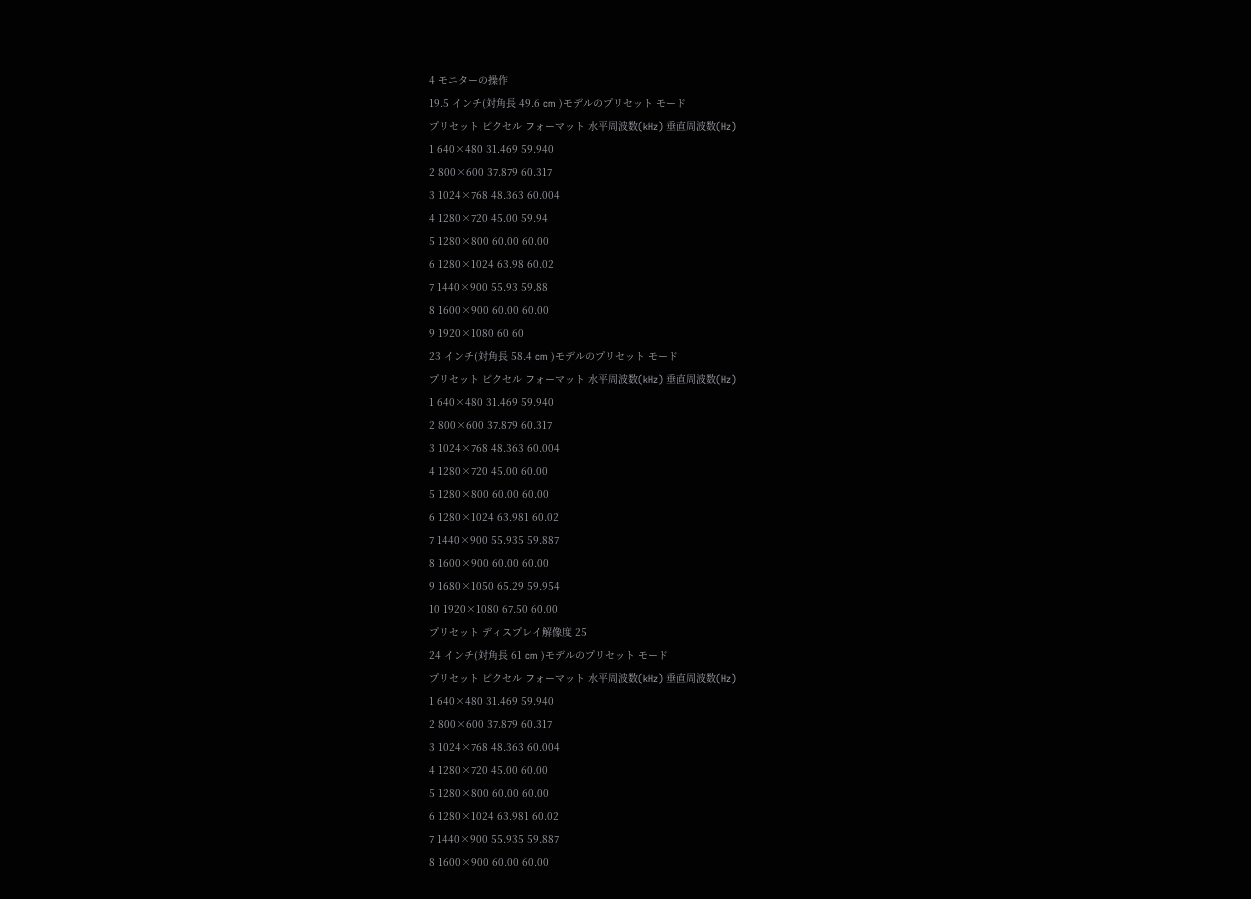4 モニターの操作
19.5 インチ(対角長 49.6 cm )モデルのプリセット モード
プリセット ピクセル フォーマット 水平周波数(kHz) 垂直周波数(Hz)
1 640×480 31.469 59.940
2 800×600 37.879 60.317
3 1024×768 48.363 60.004
4 1280×720 45.00 59.94
5 1280×800 60.00 60.00
6 1280×1024 63.98 60.02
7 1440×900 55.93 59.88
8 1600×900 60.00 60.00
9 1920×1080 60 60
23 インチ(対角長 58.4 cm )モデルのプリセット モード
プリセット ピクセル フォーマット 水平周波数(kHz) 垂直周波数(Hz)
1 640×480 31.469 59.940
2 800×600 37.879 60.317
3 1024×768 48.363 60.004
4 1280×720 45.00 60.00
5 1280×800 60.00 60.00
6 1280×1024 63.981 60.02
7 1440×900 55.935 59.887
8 1600×900 60.00 60.00
9 1680×1050 65.29 59.954
10 1920×1080 67.50 60.00
プリセット ディスプレイ解像度 25
24 インチ(対角長 61 cm )モデルのプリセット モード
プリセット ピクセル フォーマット 水平周波数(kHz) 垂直周波数(Hz)
1 640×480 31.469 59.940
2 800×600 37.879 60.317
3 1024×768 48.363 60.004
4 1280×720 45.00 60.00
5 1280×800 60.00 60.00
6 1280×1024 63.981 60.02
7 1440×900 55.935 59.887
8 1600×900 60.00 60.00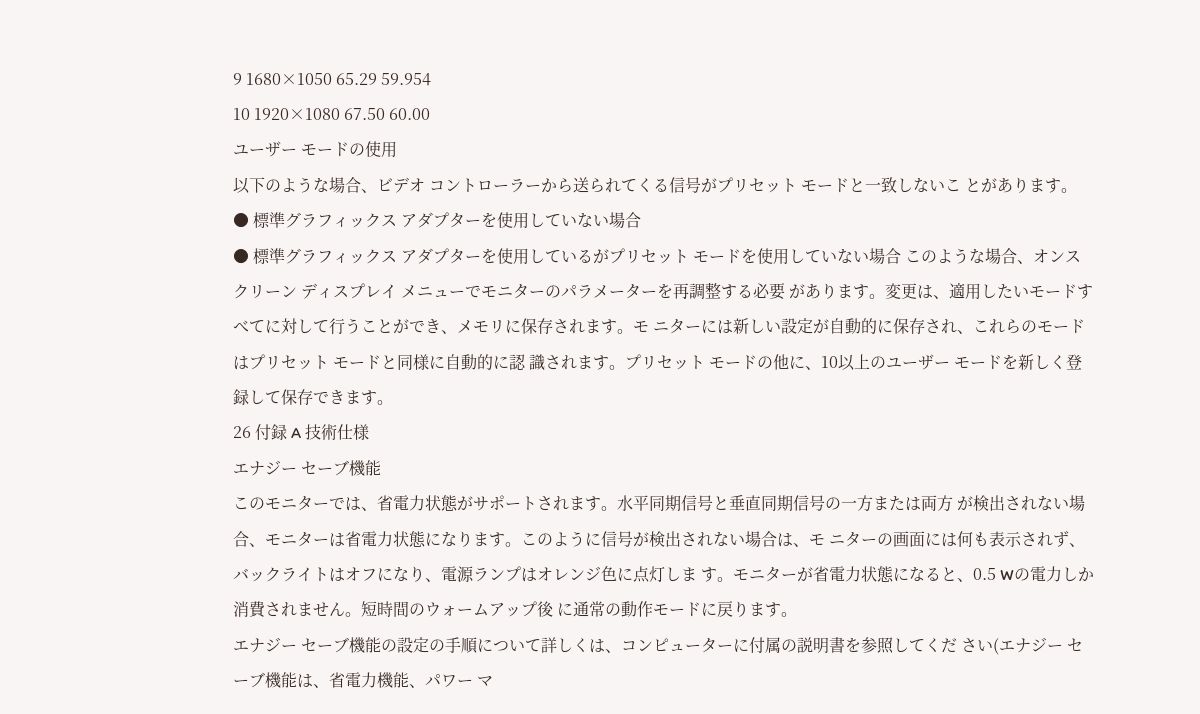9 1680×1050 65.29 59.954
10 1920×1080 67.50 60.00
ユーザー モードの使用
以下のような場合、ビデオ コントローラーから送られてくる信号がプリセット モードと一致しないこ とがあります。
● 標準グラフィックス アダプターを使用していない場合
● 標準グラフィックス アダプターを使用しているがプリセット モードを使用していない場合 このような場合、オンスクリーン ディスプレイ メニューでモニターのパラメーターを再調整する必要 があります。変更は、適用したいモードすべてに対して行うことができ、メモリに保存されます。モ ニターには新しい設定が自動的に保存され、これらのモードはプリセット モードと同様に自動的に認 識されます。プリセット モードの他に、10以上のユーザー モードを新しく登録して保存できます。
26 付録 A 技術仕様
エナジー セーブ機能
このモニターでは、省電力状態がサポートされます。水平同期信号と垂直同期信号の一方または両方 が検出されない場合、モニターは省電力状態になります。このように信号が検出されない場合は、モ ニターの画面には何も表示されず、バックライトはオフになり、電源ランプはオレンジ色に点灯しま す。モニターが省電力状態になると、0.5 Wの電力しか消費されません。短時間のウォームアップ後 に通常の動作モードに戻ります。
エナジー セーブ機能の設定の手順について詳しくは、コンピューターに付属の説明書を参照してくだ さい(エナジー セーブ機能は、省電力機能、パワー マ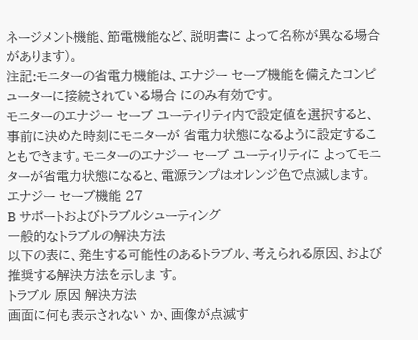ネージメント機能、節電機能など、説明書に よって名称が異なる場合があります)。
注記:モニターの省電力機能は、エナジー セーブ機能を備えたコンピューターに接続されている場合 にのみ有効です。
モニターのエナジー セーブ ユーティリティ内で設定値を選択すると、事前に決めた時刻にモニターが 省電力状態になるように設定することもできます。モニターのエナジー セーブ ユーティリティに よってモニターが省電力状態になると、電源ランプはオレンジ色で点滅します。
エナジー セーブ機能 27
B サポートおよびトラブルシューティング
一般的なトラブルの解決方法
以下の表に、発生する可能性のあるトラブル、考えられる原因、および推奨する解決方法を示しま す。
トラブル 原因 解決方法
画面に何も表示されない か、画像が点滅す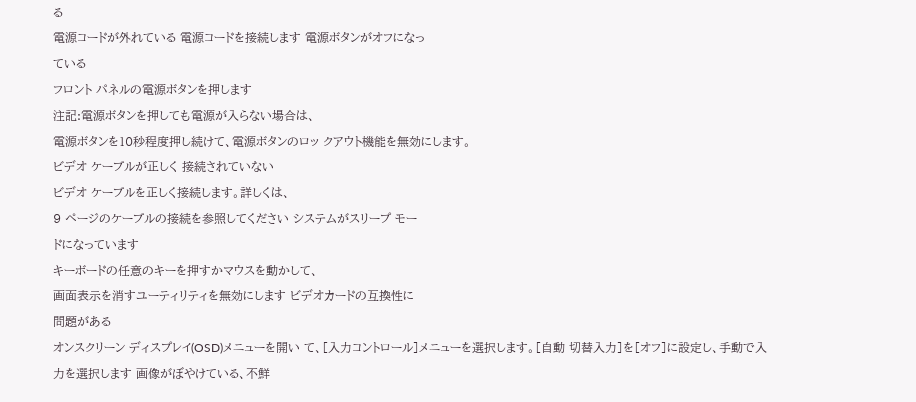る
電源コードが外れている 電源コードを接続します 電源ボタンがオフになっ
ている
フロント パネルの電源ボタンを押します
注記:電源ボタンを押しても電源が入らない場合は、
電源ボタンを10秒程度押し続けて、電源ボタンのロッ クアウト機能を無効にします。
ビデオ ケーブルが正しく 接続されていない
ビデオ ケーブルを正しく接続します。詳しくは、
9 ページのケーブルの接続を参照してください システムがスリープ モー
ドになっています
キーボードの任意のキーを押すかマウスを動かして、
画面表示を消すユーティリティを無効にします ビデオカードの互換性に
問題がある
オンスクリーン ディスプレイ(OSD)メニューを開い て、[入力コントロール]メニューを選択します。[自動 切替入力]を[オフ]に設定し、手動で入力を選択します 画像がぼやけている、不鮮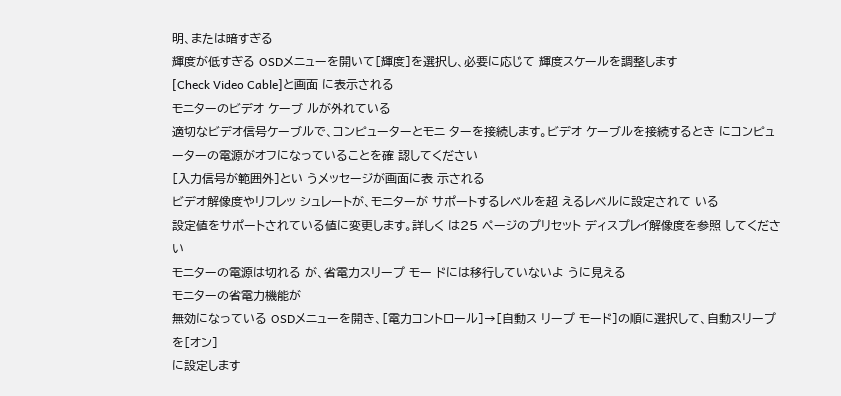明、または暗すぎる
輝度が低すぎる OSDメニューを開いて[輝度]を選択し、必要に応じて 輝度スケールを調整します
[Check Video Cable]と画面 に表示される
モニターのビデオ ケーブ ルが外れている
適切なビデオ信号ケーブルで、コンピューターとモニ ターを接続します。ビデオ ケーブルを接続するとき にコンピューターの電源がオフになっていることを確 認してください
[入力信号が範囲外]とい うメッセージが画面に表 示される
ビデオ解像度やリフレッ シュレートが、モニターが サポートするレベルを超 えるレベルに設定されて いる
設定値をサポートされている値に変更します。詳しく は25 ページのプリセット ディスプレイ解像度を参照 してください
モニターの電源は切れる が、省電力スリープ モー ドには移行していないよ うに見える
モニターの省電力機能が
無効になっている OSDメニューを開き、[電力コントロール]→[自動ス リープ モード]の順に選択して、自動スリープを[オン]
に設定します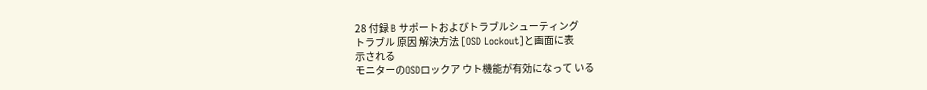28 付録 B サポートおよびトラブルシューティング
トラブル 原因 解決方法 [OSD Lockout]と画面に表
示される
モニターのOSDロックア ウト機能が有効になって いる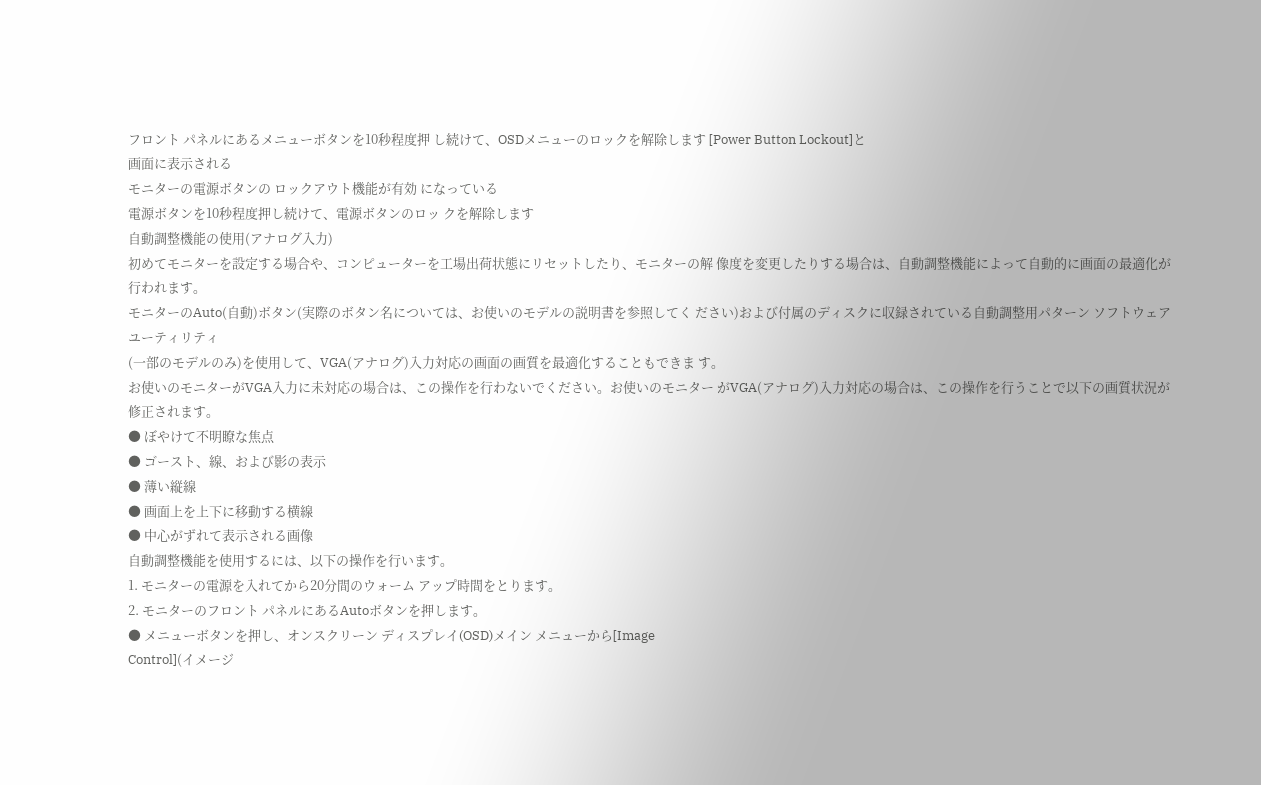フロント パネルにあるメニューボタンを10秒程度押 し続けて、OSDメニューのロックを解除します [Power Button Lockout]と
画面に表示される
モニターの電源ボタンの ロックアウト機能が有効 になっている
電源ボタンを10秒程度押し続けて、電源ボタンのロッ クを解除します
自動調整機能の使用(アナログ入力)
初めてモニターを設定する場合や、コンピューターを工場出荷状態にリセットしたり、モニターの解 像度を変更したりする場合は、自動調整機能によって自動的に画面の最適化が行われます。
モニターのAuto(自動)ボタン(実際のボタン名については、お使いのモデルの説明書を参照してく ださい)および付属のディスクに収録されている自動調整用パターン ソフトウェア ユーティリティ
(一部のモデルのみ)を使用して、VGA(アナログ)入力対応の画面の画質を最適化することもできま す。
お使いのモニターがVGA入力に未対応の場合は、この操作を行わないでください。お使いのモニター がVGA(アナログ)入力対応の場合は、この操作を行うことで以下の画質状況が修正されます。
● ぼやけて不明瞭な焦点
● ゴースト、線、および影の表示
● 薄い縦線
● 画面上を上下に移動する横線
● 中心がずれて表示される画像
自動調整機能を使用するには、以下の操作を行います。
1. モニターの電源を入れてから20分間のウォーム アップ時間をとります。
2. モニターのフロント パネルにあるAutoボタンを押します。
● メニューボタンを押し、オンスクリーン ディスプレイ(OSD)メイン メニューから[Image
Control](イメージ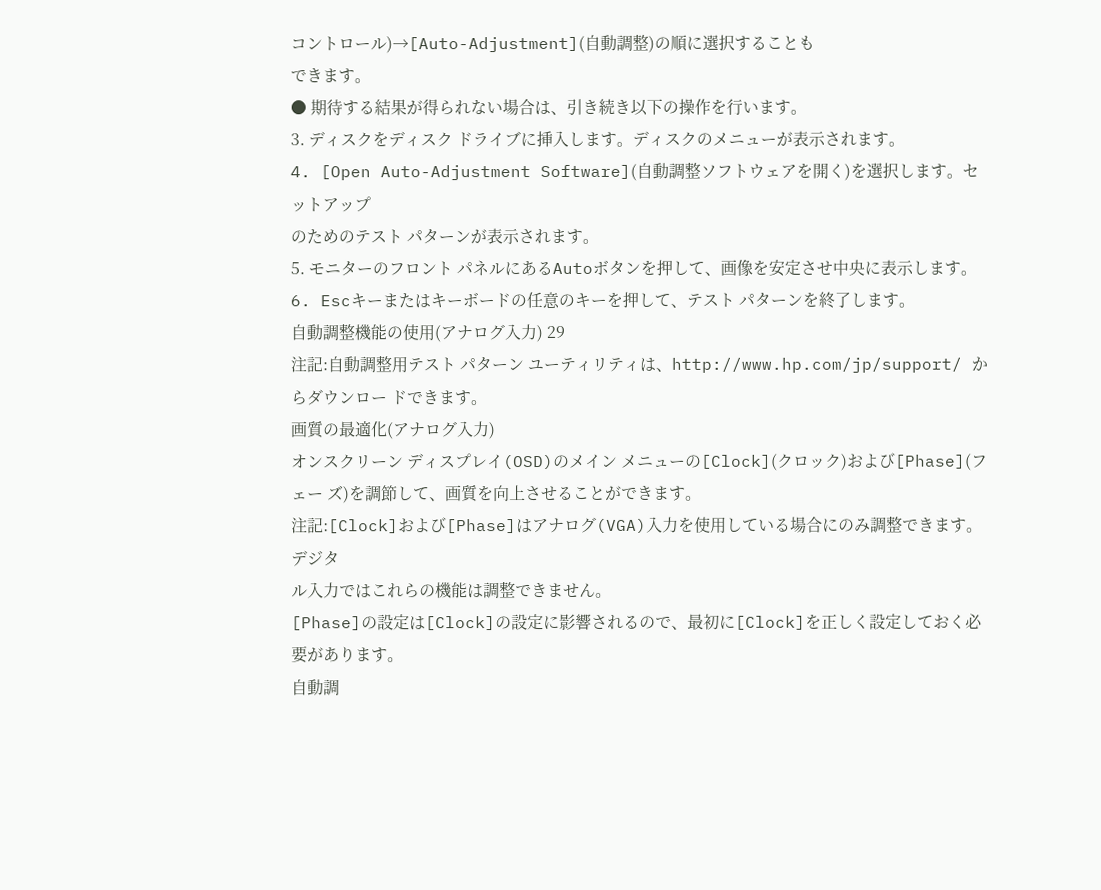コントロール)→[Auto-Adjustment](自動調整)の順に選択することも
できます。
● 期待する結果が得られない場合は、引き続き以下の操作を行います。
3. ディスクをディスク ドライブに挿入します。ディスクのメニューが表示されます。
4. [Open Auto-Adjustment Software](自動調整ソフトウェアを開く)を選択します。セットアップ
のためのテスト パターンが表示されます。
5. モニターのフロント パネルにあるAutoボタンを押して、画像を安定させ中央に表示します。
6. Escキーまたはキーボードの任意のキーを押して、テスト パターンを終了します。
自動調整機能の使用(アナログ入力) 29
注記:自動調整用テスト パターン ユーティリティは、http://www.hp.com/jp/support/ からダウンロー ドできます。
画質の最適化(アナログ入力)
オンスクリーン ディスプレイ(OSD)のメイン メニューの[Clock](クロック)および[Phase](フェー ズ)を調節して、画質を向上させることができます。
注記:[Clock]および[Phase]はアナログ(VGA)入力を使用している場合にのみ調整できます。デジタ
ル入力ではこれらの機能は調整できません。
[Phase]の設定は[Clock]の設定に影響されるので、最初に[Clock]を正しく設定しておく必要があります。
自動調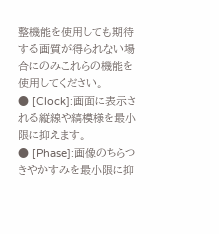整機能を使用しても期待する画質が得られない場合にのみこれらの機能を使用してください。
● [Clock]:画面に表示される縦線や縞模様を最小限に抑えます。
● [Phase]:画像のちらつきやかすみを最小限に抑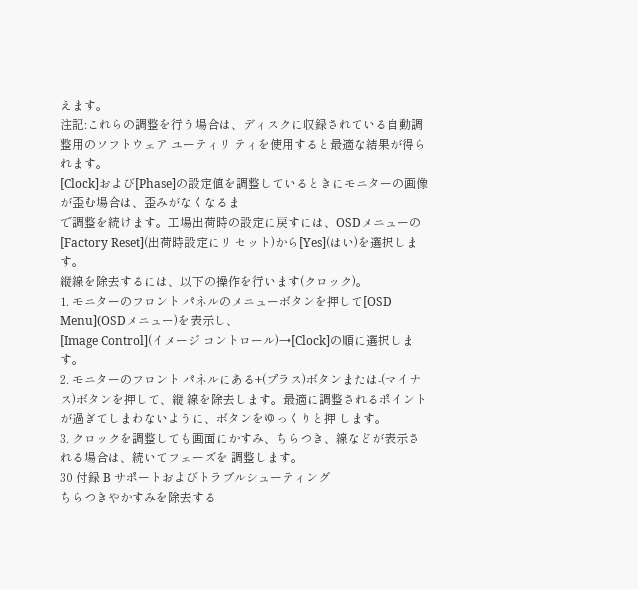えます。
注記:これらの調整を行う場合は、ディスクに収録されている自動調整用のソフトウェア ユーティリ ティを使用すると最適な結果が得られます。
[Clock]および[Phase]の設定値を調整しているときにモニターの画像が歪む場合は、歪みがなくなるま
で調整を続けます。工場出荷時の設定に戻すには、OSDメニューの[Factory Reset](出荷時設定にリ セット)から[Yes](はい)を選択します。
縦線を除去するには、以下の操作を行います(クロック)。
1. モニターのフロント パネルのメニューボタンを押して[OSD Menu](OSDメニュー)を表示し、
[Image Control](イメージ コントロール)→[Clock]の順に選択します。
2. モニターのフロント パネルにある+(プラス)ボタンまたは-(マイナス)ボタンを押して、縦 線を除去します。最適に調整されるポイントが過ぎてしまわないように、ボタンをゆっくりと押 します。
3. クロックを調整しても画面にかすみ、ちらつき、線などが表示される場合は、続いてフェーズを 調整します。
30 付録 B サポートおよびトラブルシューティング
ちらつきやかすみを除去する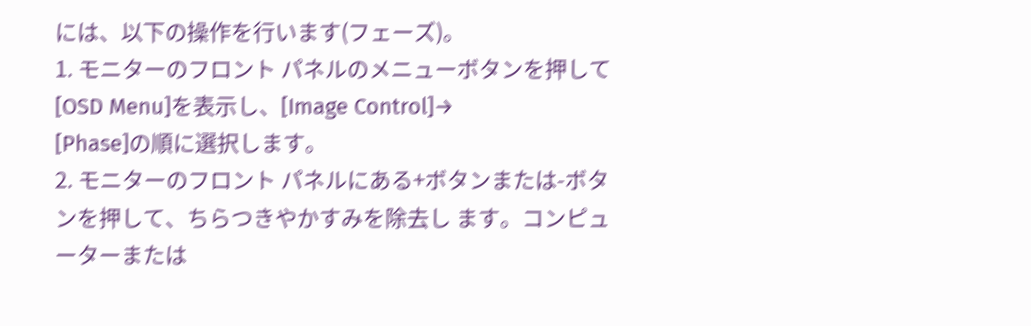には、以下の操作を行います(フェーズ)。
1. モニターのフロント パネルのメニューボタンを押して[OSD Menu]を表示し、[Image Control]→
[Phase]の順に選択します。
2. モニターのフロント パネルにある+ボタンまたは-ボタンを押して、ちらつきやかすみを除去し ます。コンピューターまたは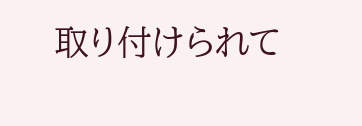取り付けられて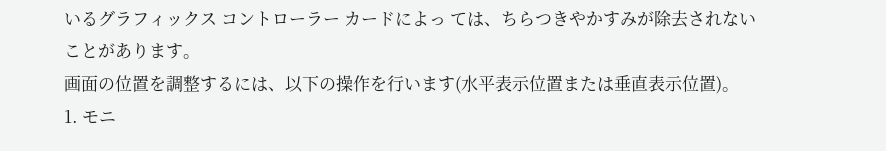いるグラフィックス コントローラー カードによっ ては、ちらつきやかすみが除去されないことがあります。
画面の位置を調整するには、以下の操作を行います(水平表示位置または垂直表示位置)。
1. モニ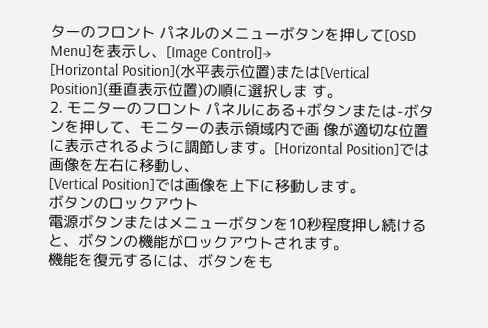ターのフロント パネルのメニューボタンを押して[OSD Menu]を表示し、[Image Control]→
[Horizontal Position](水平表示位置)または[Vertical Position](垂直表示位置)の順に選択しま す。
2. モニターのフロント パネルにある+ボタンまたは-ボタンを押して、モニターの表示領域内で画 像が適切な位置に表示されるように調節します。[Horizontal Position]では画像を左右に移動し、
[Vertical Position]では画像を上下に移動します。
ボタンのロックアウト
電源ボタンまたはメニューボタンを10秒程度押し続けると、ボタンの機能がロックアウトされます。
機能を復元するには、ボタンをも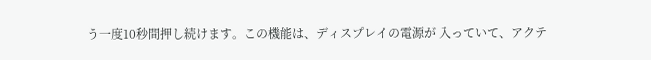う一度10秒間押し続けます。この機能は、ディスプレイの電源が 入っていて、アクテ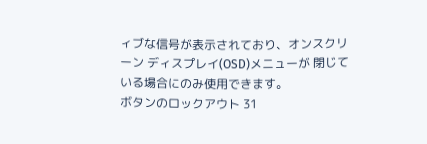ィブな信号が表示されており、オンスクリーン ディスプレイ(OSD)メニューが 閉じている場合にのみ使用できます。
ボタンのロックアウト 31